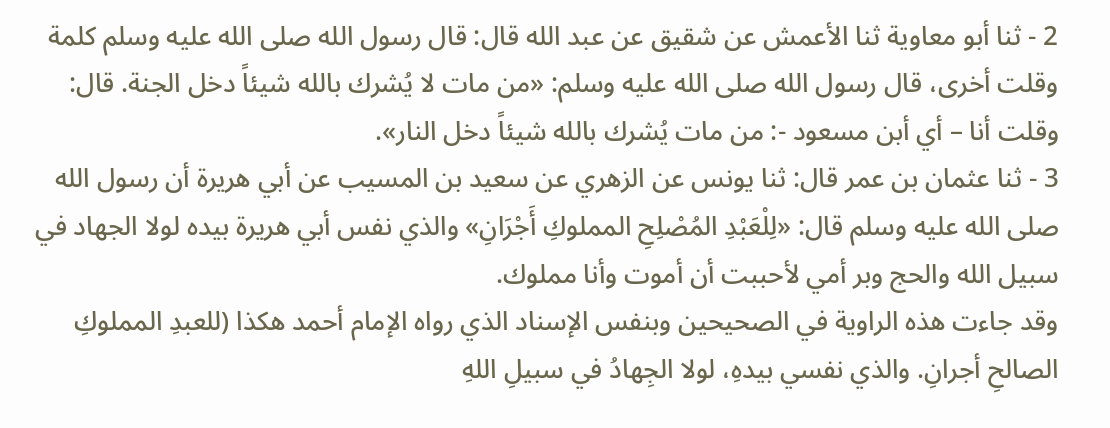2 - ثنا أبو معاوية ثنا الأعمش عن شقيق عن عبد الله قال: قال رسول الله صلى الله عليه وسلم كلمة وقلت أخرى، قال رسول الله صلى الله عليه وسلم: «من مات لا يُشرك بالله شيئاً دخل الجنة. قال: وقلت أنا – أي أبن مسعود -: من مات يُشرك بالله شيئاً دخل النار».
3 - ثنا عثمان بن عمر قال: ثنا يونس عن الزهري عن سعيد بن المسيب عن أبي هريرة أن رسول الله صلى الله عليه وسلم قال: «لِلْعَبْدِ المُصْلِحِ المملوكِ أَجْرَانِ» والذي نفس أبي هريرة بيده لولا الجهاد في سبيل الله والحج وبر أمي لأحببت أن أموت وأنا مملوك.
وقد جاءت هذه الراوية في الصحيحين وبنفس الإسناد الذي رواه الإمام أحمد هكذا (للعبدِ المملوكِ الصالحِ أجرانِ. والذي نفسي بيدهِ، لولا الجِهادُ في سبيلِ اللهِ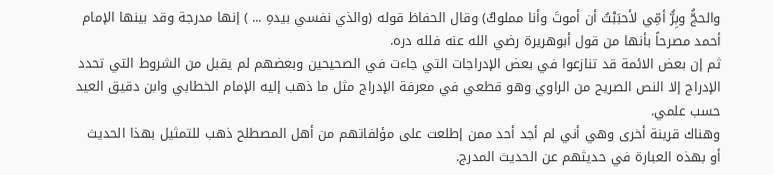والحجُّ وبِرُّ أمِّي لأحبَبْتُ أن أموتَ وأنا مملوكٌ) وقال الحفاظ قوله (والذي نفسي بيدهِ ... ) إنها مدرجة وقد بينها الإمام أحمد مصرحاً بأنها من قول أبوهريرة رضي الله عنه فلله دره.
ثم إن بعض الائمة قد تنازعوا في بعض الإدراجات التي جاءت في الصحيحين وبعضهم لم يقبل من الشروط التي تحدد الإدراج إلا النص الصريح من الراوي وهو قطعي في معرفة الإدراج مثل ما ذهب إليه الإمام الخطابي وابن دقيق العيد حسب علمي.
وهناك قرينة أخرى وهي أني لم أجد أحد ممن إطلعت على مؤلفاتهم من أهل المصطلح ذهب للتمثيل بهذا الحديث أو بهذه العبارة في حديثهم عن الحديث المدرج.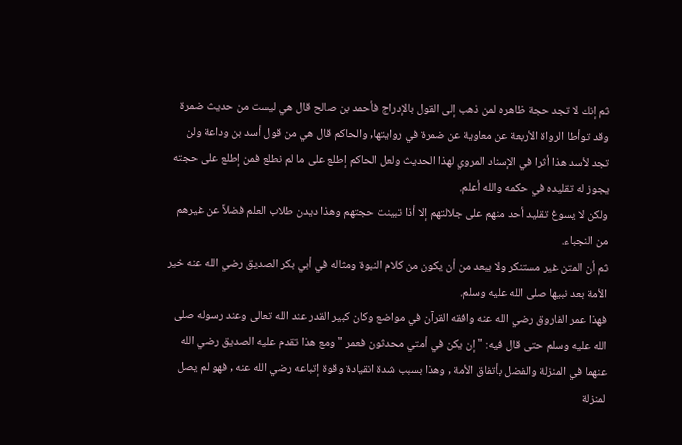ثم إنك لا تجد حجة ظاهره لمن ذهب إلى القول بالإدراج فأحمد بن صالح قال هي ليست من حديث ضمرة وقد توأطا الرواة الأربعة عن معاوية عن ضمرة في روايتها, والحاكم قال هي من قول أسد بن وداعة ولن تجد لأسد هذا أثرا في الإسناد المروي لهذا الحديث ولعل الحاكم إطلع على ما لم نطلع فمن إطلع على حجته يجوز له تقليده في حكمه والله أعلم.
ولكن لا يسوغ تقليد أحد منهم على جلالتهم إلا أذا تبينت حجتهم وهذا ديدن طلاب العلم فضلاً عن غيرهم من النجباء.
ثم أن المتن غير مستنكر ولا يبعد من أن يكون من كلام النبوة ومثاله في أبي بكر الصديق رضي الله عنه خير الأمة بعد نبيها صلى الله عليه وسلم.
فهذا عمر الفاروق رضي الله عنه وافقه القرآن في مواضع وكان كبير القدر عند الله تعالى وعند رسوله صلى الله عليه وسلم حتى قال فيه: " إن يكن في أمتي محدثون فعمر " ومع هذا تقدم عليه الصديق رضي الله عنهما في المنزلة والفضل بأتفاق الأمة , وهذا بسبب شدة انقيادة وقوة إتباعه رضي الله عنه , فهو لم يصل لمنزلة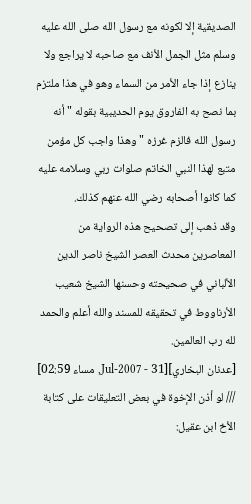الصديقية إلا لكونه مع رسول الله صلى الله عليه وسلم مثل الجمل الأنف مع صاحبه لا يراجع ولا ينازع إذا جاء الأمر من السماء وهو في هذا ملتزم بما نصح به الفاروق يوم الحديبية بقوله " أنه رسول الله فالزم غرزه " وهذا واجب كل مؤمن متبع لهذا النبي الخاتم صلوات ربي وسلامه عليه كما كانوا أصحابه رضي الله عنهم كذلك.
وقد ذهب إلى تصحيح هذه الرواية من المعاصرين محدث العصر الشيخ ناصر الدين الألباني في صحيحته وحسنها الشيخ شعيب الأرناووط في تحقيقه للمسند والله أعلم والحمد لله رب العالمين.
[عدنان البخاري][31 - Jul-2007, مساء 02:59]
/// لو أذن الإخوة في بعض التعليقات على كتابة الأخ ابن عقيل: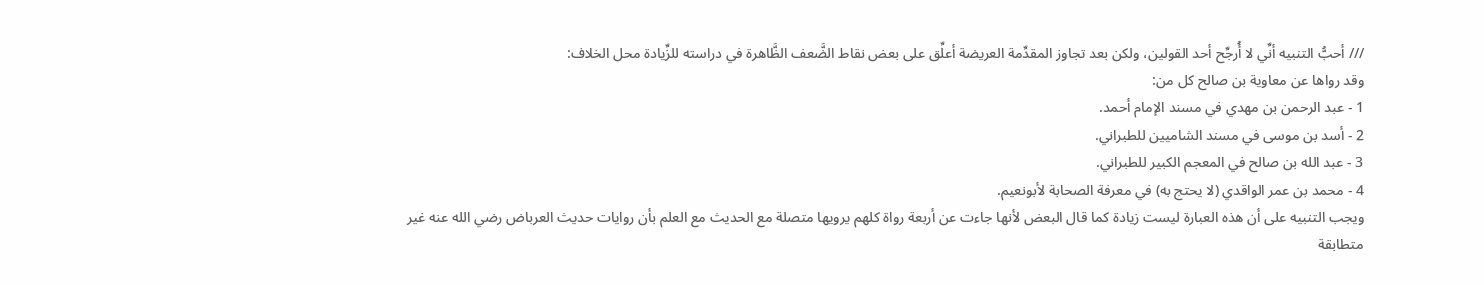/// أحبُّ التنبيه أنِّي لا أُرجِّح أحد القولين، ولكن بعد تجاوز المقدِّمة العريضة أعلِّق على بعض نقاط الضَّعف الظَّاهرة في دراسته للزِّيادة محل الخلاف:
وقد رواها عن معاوية بن صالح كل من:
1 - عبد الرحمن بن مهدي في مسند الإمام أحمد.
2 - أسد بن موسى في مسند الشاميين للطبراني.
3 - عبد الله بن صالح في المعجم الكبير للطبراني.
4 - محمد بن عمر الواقدي (لا يحتج به) في معرفة الصحابة لأبونعيم.
ويجب التنبيه على أن هذه العبارة ليست زيادة كما قال البعض لأنها جاءت عن أربعة رواة كلهم يرويها متصلة مع الحديث مع العلم بأن روايات حديث العرباض رضي الله عنه غير متطابقة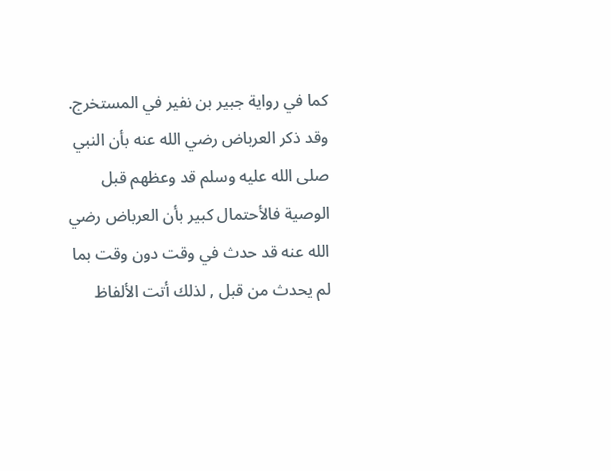كما في رواية جبير بن نفير في المستخرج.
وقد ذكر العرباض رضي الله عنه بأن النبي صلى الله عليه وسلم قد وعظهم قبل الوصية فالأحتمال كبير بأن العرباض رضي الله عنه قد حدث في وقت دون وقت بما لم يحدث من قبل , لذلك أتت الألفاظ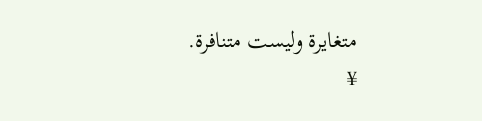متغايرة وليست متنافرة.
¥